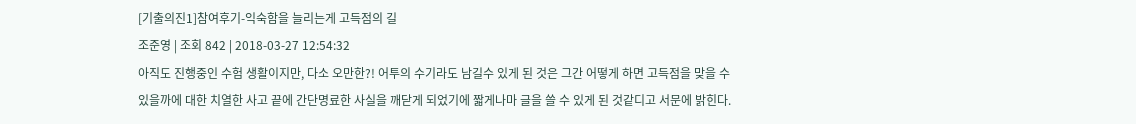[기출의진1]참여후기-익숙함을 늘리는게 고득점의 길
조준영 | 조회 842 | 2018-03-27 12:54:32
아직도 진행중인 수험 생활이지만, 다소 오만한?! 어투의 수기라도 남길수 있게 된 것은 그간 어떻게 하면 고득점을 맞을 수 있을까에 대한 치열한 사고 끝에 간단명료한 사실을 깨닫게 되었기에 짧게나마 글을 쓸 수 있게 된 것같디고 서문에 밝힌다.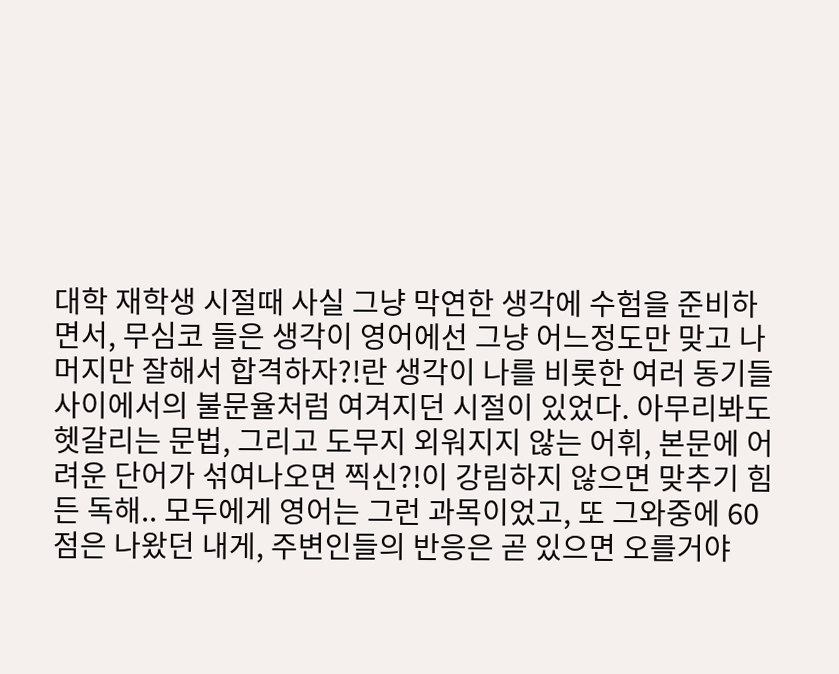대학 재학생 시절때 사실 그냥 막연한 생각에 수험을 준비하면서, 무심코 들은 생각이 영어에선 그냥 어느정도만 맞고 나머지만 잘해서 합격하자?!란 생각이 나를 비롯한 여러 동기들 사이에서의 불문율처럼 여겨지던 시절이 있었다. 아무리봐도 헷갈리는 문법, 그리고 도무지 외워지지 않는 어휘, 본문에 어려운 단어가 섞여나오면 찍신?!이 강림하지 않으면 맞추기 힘든 독해.. 모두에게 영어는 그런 과목이었고, 또 그와중에 60점은 나왔던 내게, 주변인들의 반응은 곧 있으면 오를거야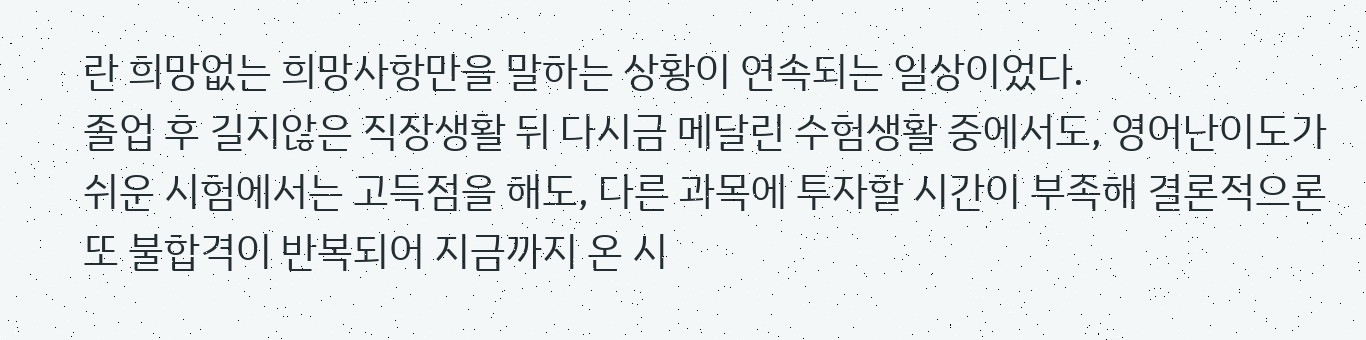란 희망없는 희망사항만을 말하는 상황이 연속되는 일상이었다.
졸업 후 길지않은 직장생활 뒤 다시금 메달린 수험생활 중에서도, 영어난이도가 쉬운 시험에서는 고득점을 해도, 다른 과목에 투자할 시간이 부족해 결론적으론 또 불합격이 반복되어 지금까지 온 시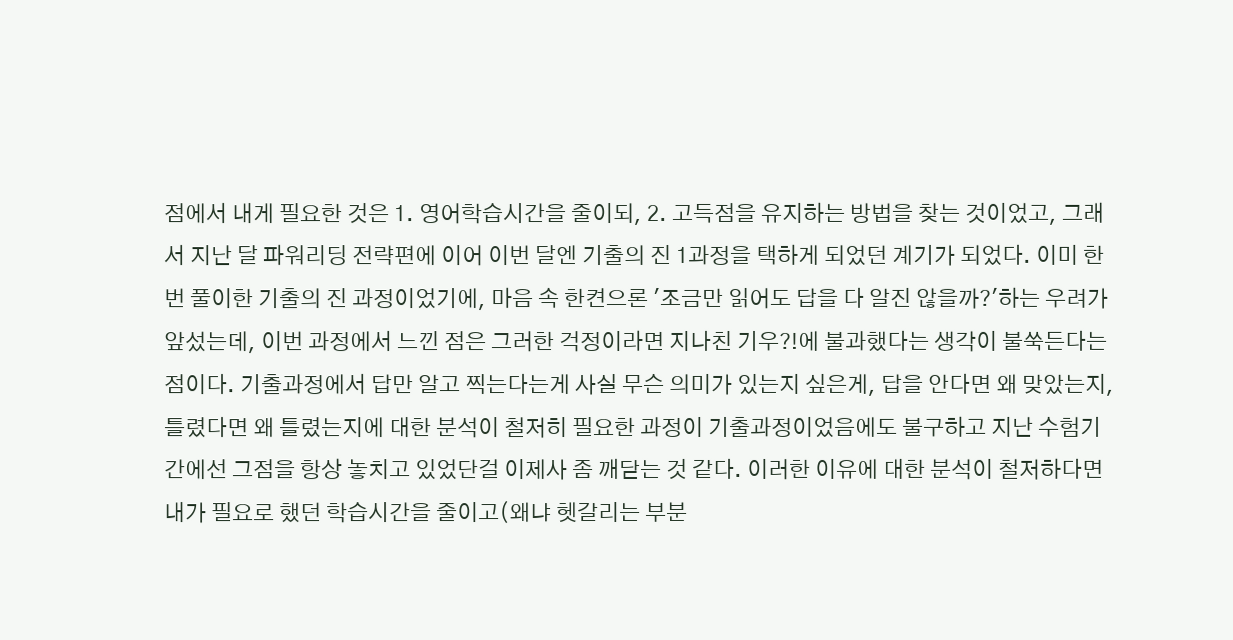점에서 내게 필요한 것은 1. 영어학습시간을 줄이되, 2. 고득점을 유지하는 방법을 찾는 것이었고, 그래서 지난 달 파워리딩 전략편에 이어 이번 달엔 기출의 진 1과정을 택하게 되었던 계기가 되었다. 이미 한번 풀이한 기출의 진 과정이었기에, 마음 속 한켠으론 '조금만 읽어도 답을 다 알진 않을까?'하는 우려가 앞섰는데, 이번 과정에서 느낀 점은 그러한 걱정이라면 지나친 기우?!에 불과했다는 생각이 불쑥든다는 점이다. 기출과정에서 답만 알고 찍는다는게 사실 무슨 의미가 있는지 싶은게, 답을 안다면 왜 맞았는지, 틀렸다면 왜 틀렸는지에 대한 분석이 철저히 필요한 과정이 기출과정이었음에도 불구하고 지난 수험기간에선 그점을 항상 놓치고 있었단걸 이제사 좀 깨닫는 것 같다. 이러한 이유에 대한 분석이 철저하다면 내가 필요로 했던 학습시간을 줄이고(왜냐 헷갈리는 부분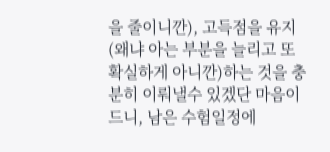을 줄이니깐), 고득점을 유지(왜냐 아는 부분을 늘리고 또 확실하게 아니깐)하는 것을 충분히 이뤄낼수 있겠단 마음이 드니, 남은 수험일정에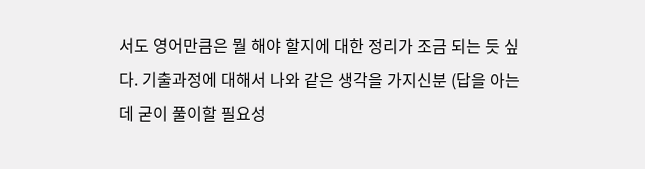서도 영어만큼은 뭘 해야 할지에 대한 정리가 조금 되는 듯 싶다. 기출과정에 대해서 나와 같은 생각을 가지신분 (답을 아는데 굳이 풀이할 필요성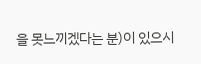을 못느끼겠다는 분)이 있으시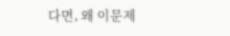다면, 왜 이문제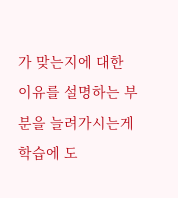가 맞는지에 대한 이유를 설명하는 부분을 늘려가시는게 학습에 도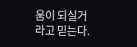움이 되실거라고 믿는다.